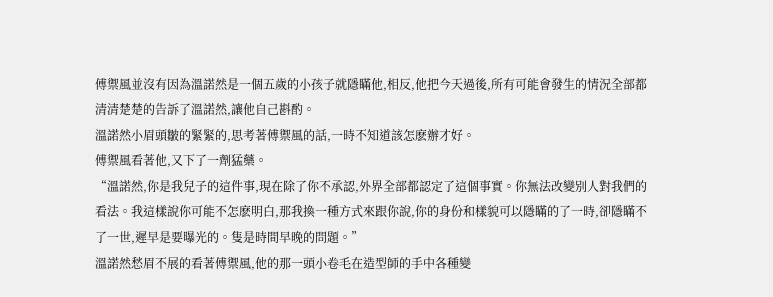傅禦風並沒有因為溫諾然是一個五歲的小孩子就隱瞞他,相反,他把今天過後,所有可能會發生的情況全部都清清楚楚的告訴了溫諾然,讓他自己斟酌。
溫諾然小眉頭皺的緊緊的,思考著傅禦風的話,一時不知道該怎麽辦才好。
傅禦風看著他,又下了一劑猛藥。
“溫諾然,你是我兒子的這件事,現在除了你不承認,外界全部都認定了這個事實。你無法改變別人對我們的看法。我這樣說你可能不怎麽明白,那我換一種方式來跟你說,你的身份和樣貌可以隱瞞的了一時,卻隱瞞不了一世,遲早是要曝光的。隻是時間早晚的問題。”
溫諾然愁眉不展的看著傅禦風,他的那一頭小卷毛在造型師的手中各種變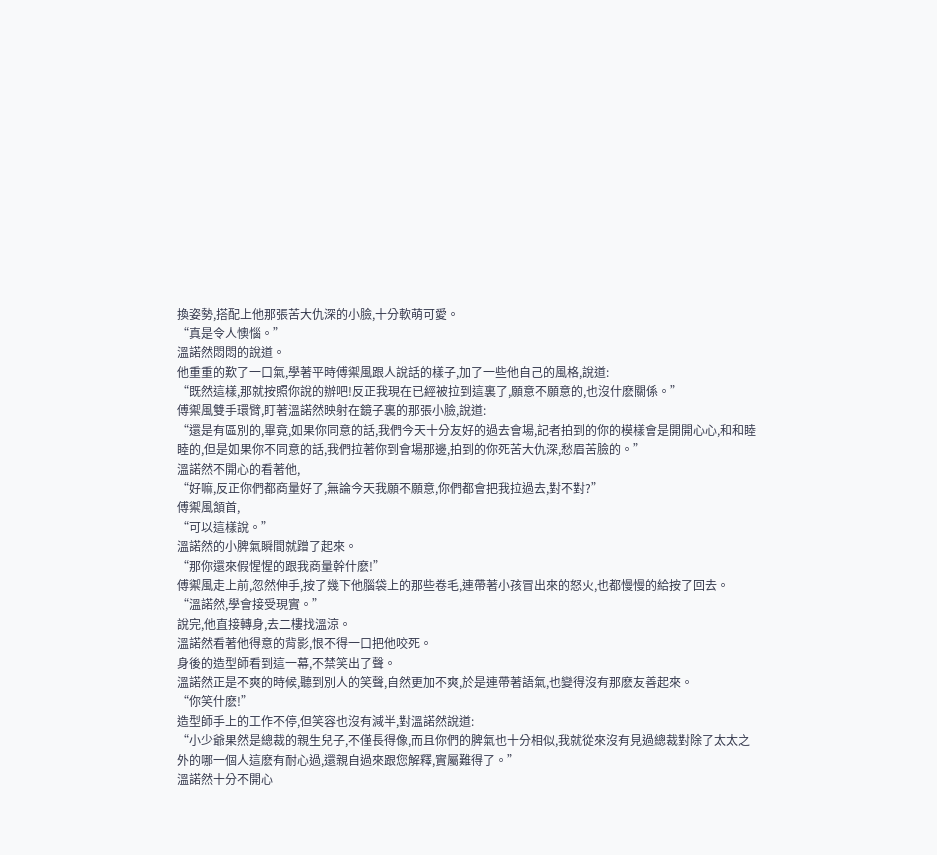換姿勢,搭配上他那張苦大仇深的小臉,十分軟萌可愛。
“真是令人懊惱。”
溫諾然悶悶的說道。
他重重的歎了一口氣,學著平時傅禦風跟人說話的樣子,加了一些他自己的風格,說道:
“既然這樣,那就按照你說的辦吧!反正我現在已經被拉到這裏了,願意不願意的,也沒什麽關係。”
傅禦風雙手環臂,盯著溫諾然映射在鏡子裏的那張小臉,說道:
“還是有區別的,畢竟,如果你同意的話,我們今天十分友好的過去會場,記者拍到的你的模樣會是開開心心,和和睦睦的,但是如果你不同意的話,我們拉著你到會場那邊,拍到的你死苦大仇深,愁眉苦臉的。”
溫諾然不開心的看著他,
“好嘛,反正你們都商量好了,無論今天我願不願意,你們都會把我拉過去,對不對?”
傅禦風頷首,
“可以這樣說。”
溫諾然的小脾氣瞬間就蹭了起來。
“那你還來假惺惺的跟我商量幹什麽!”
傅禦風走上前,忽然伸手,按了幾下他腦袋上的那些卷毛,連帶著小孩冒出來的怒火,也都慢慢的給按了回去。
“溫諾然,學會接受現實。”
說完,他直接轉身,去二樓找溫涼。
溫諾然看著他得意的背影,恨不得一口把他咬死。
身後的造型師看到這一幕,不禁笑出了聲。
溫諾然正是不爽的時候,聽到別人的笑聲,自然更加不爽,於是連帶著語氣,也變得沒有那麽友善起來。
“你笑什麽!”
造型師手上的工作不停,但笑容也沒有減半,對溫諾然說道:
“小少爺果然是總裁的親生兒子,不僅長得像,而且你們的脾氣也十分相似,我就從來沒有見過總裁對除了太太之外的哪一個人這麽有耐心過,還親自過來跟您解釋,實屬難得了。”
溫諾然十分不開心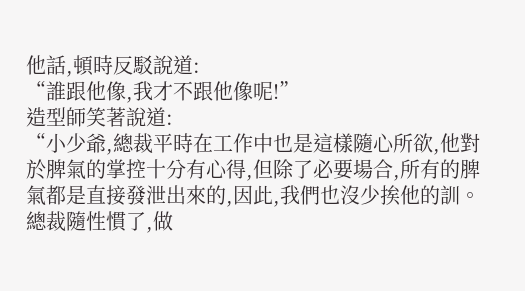他話,頓時反駁說道:
“誰跟他像,我才不跟他像呢!”
造型師笑著說道:
“小少爺,總裁平時在工作中也是這樣隨心所欲,他對於脾氣的掌控十分有心得,但除了必要場合,所有的脾氣都是直接發泄出來的,因此,我們也沒少挨他的訓。總裁隨性慣了,做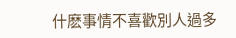什麽事情不喜歡別人過多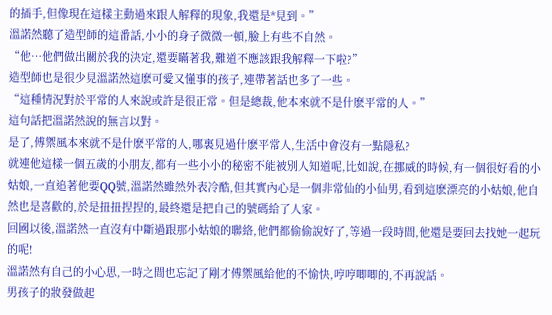的插手,但像現在這樣主動過來跟人解釋的現象,我還是*見到。”
溫諾然聽了造型師的這番話,小小的身子微微一頓,臉上有些不自然。
“他…他們做出關於我的決定,還要瞞著我,難道不應該跟我解釋一下啦?”
造型師也是很少見溫諾然這麽可愛又懂事的孩子,連帶著話也多了一些。
“這種情況對於平常的人來說或許是很正常。但是總裁,他本來就不是什麽平常的人。”
這句話把溫諾然說的無言以對。
是了,傅禦風本來就不是什麽平常的人,哪裏見過什麽平常人,生活中會沒有一點隱私?
就連他這樣一個五歲的小朋友,都有一些小小的秘密不能被別人知道呢,比如說,在挪威的時候,有一個很好看的小姑娘,一直追著他要QQ號,溫諾然雖然外表冷酷,但其實內心是一個非常仙的小仙男,看到這麽漂亮的小姑娘,他自然也是喜歡的,於是扭扭捏捏的,最終還是把自己的號碼給了人家。
回國以後,溫諾然一直沒有中斷過跟那小姑娘的聯絡,他們都偷偷說好了,等過一段時間,他還是要回去找她一起玩的呢!
溫諾然有自己的小心思,一時之間也忘記了剛才傅禦風給他的不愉快,哼哼唧唧的,不再說話。
男孩子的妝發做起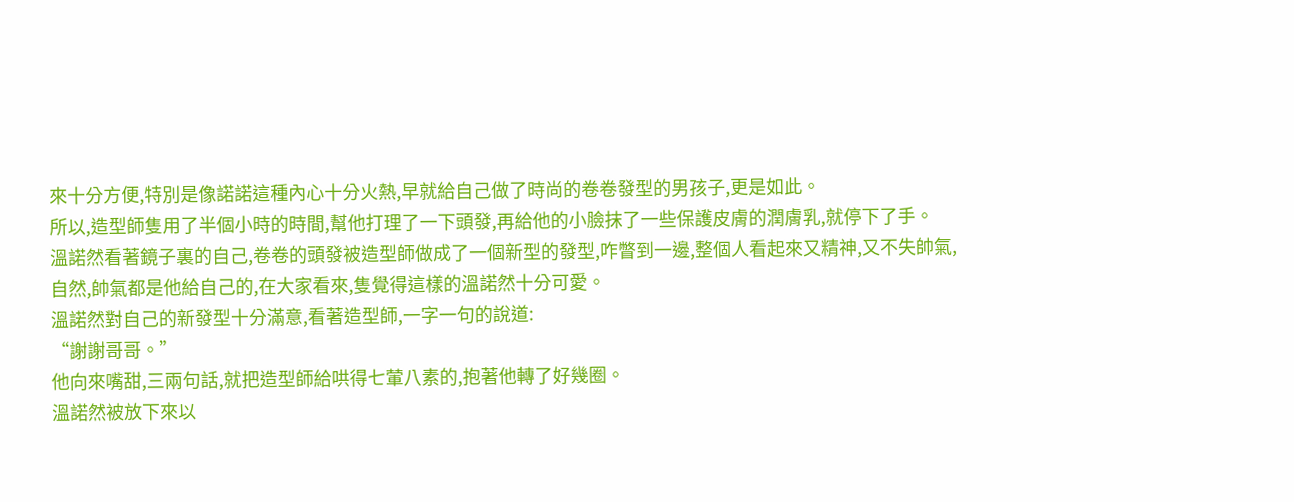來十分方便,特別是像諾諾這種內心十分火熱,早就給自己做了時尚的卷卷發型的男孩子,更是如此。
所以,造型師隻用了半個小時的時間,幫他打理了一下頭發,再給他的小臉抹了一些保護皮膚的潤膚乳,就停下了手。
溫諾然看著鏡子裏的自己,卷卷的頭發被造型師做成了一個新型的發型,咋瞥到一邊,整個人看起來又精神,又不失帥氣,自然,帥氣都是他給自己的,在大家看來,隻覺得這樣的溫諾然十分可愛。
溫諾然對自己的新發型十分滿意,看著造型師,一字一句的說道:
“謝謝哥哥。”
他向來嘴甜,三兩句話,就把造型師給哄得七葷八素的,抱著他轉了好幾圈。
溫諾然被放下來以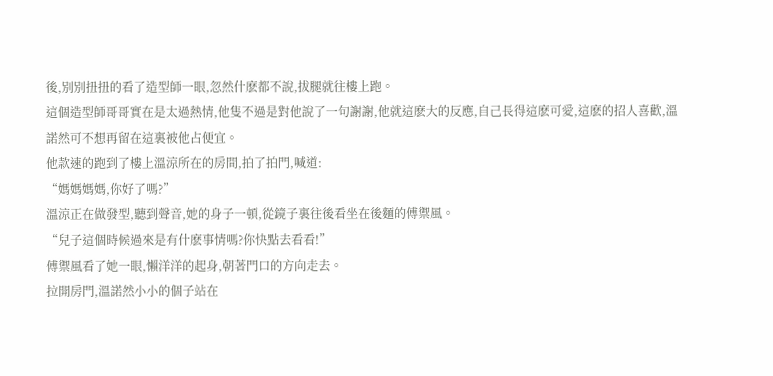後,別別扭扭的看了造型師一眼,忽然什麽都不說,拔腿就往樓上跑。
這個造型師哥哥實在是太過熱情,他隻不過是對他說了一句謝謝,他就這麽大的反應,自己長得這麽可愛,這麽的招人喜歡,溫諾然可不想再留在這裏被他占便宜。
他款速的跑到了樓上溫涼所在的房間,拍了拍門,喊道:
“媽媽媽媽,你好了嗎?”
溫涼正在做發型,聽到聲音,她的身子一頓,從鏡子裏往後看坐在後麵的傅禦風。
“兒子這個時候過來是有什麽事情嗎?你快點去看看!”
傅禦風看了她一眼,懶洋洋的起身,朝著門口的方向走去。
拉開房門,溫諾然小小的個子站在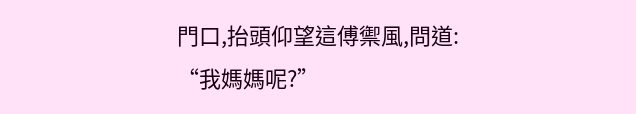門口,抬頭仰望這傅禦風,問道:
“我媽媽呢?”